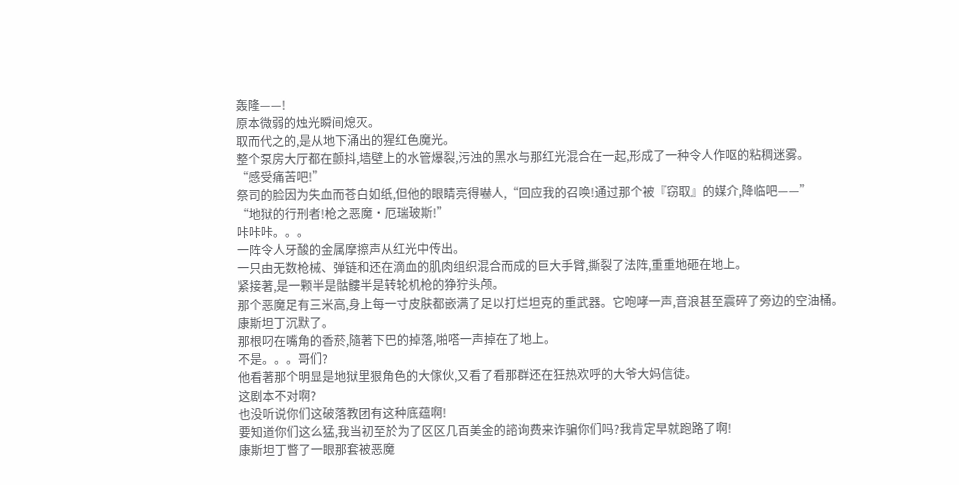轰隆——!
原本微弱的烛光瞬间熄灭。
取而代之的,是从地下涌出的猩红色魔光。
整个泵房大厅都在颤抖,墙壁上的水管爆裂,污浊的黑水与那红光混合在一起,形成了一种令人作呕的粘稠迷雾。
“感受痛苦吧!”
祭司的脸因为失血而苍白如纸,但他的眼睛亮得嚇人,“回应我的召唤!通过那个被『窃取』的媒介,降临吧——”
“地狱的行刑者!枪之恶魔·厄瑞玻斯!”
咔咔咔。。。
一阵令人牙酸的金属摩擦声从红光中传出。
一只由无数枪械、弹链和还在滴血的肌肉组织混合而成的巨大手臂,撕裂了法阵,重重地砸在地上。
紧接著,是一颗半是骷髏半是转轮机枪的狰狞头颅。
那个恶魔足有三米高,身上每一寸皮肤都嵌满了足以打烂坦克的重武器。它咆哮一声,音浪甚至震碎了旁边的空油桶。
康斯坦丁沉默了。
那根叼在嘴角的香菸,隨著下巴的掉落,啪嗒一声掉在了地上。
不是。。。哥们?
他看著那个明显是地狱里狠角色的大傢伙,又看了看那群还在狂热欢呼的大爷大妈信徒。
这剧本不对啊?
也没听说你们这破落教团有这种底蕴啊!
要知道你们这么猛,我当初至於为了区区几百美金的諮询费来诈骗你们吗?我肯定早就跑路了啊!
康斯坦丁瞥了一眼那套被恶魔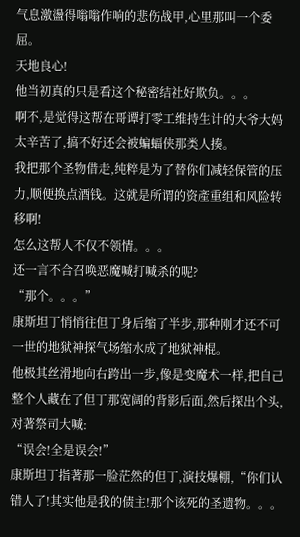气息激盪得嗡嗡作响的悲伤战甲,心里那叫一个委屈。
天地良心!
他当初真的只是看这个秘密结社好欺负。。。
啊不,是觉得这帮在哥谭打零工维持生计的大爷大妈太辛苦了,搞不好还会被蝙蝠侠那类人揍。
我把那个圣物借走,纯粹是为了替你们减轻保管的压力,顺便换点酒钱。这就是所谓的资產重组和风险转移啊!
怎么这帮人不仅不领情。。。
还一言不合召唤恶魔喊打喊杀的呢?
“那个。。。”
康斯坦丁悄悄往但丁身后缩了半步,那种刚才还不可一世的地狱神探气场缩水成了地狱神棍。
他极其丝滑地向右跨出一步,像是变魔术一样,把自己整个人藏在了但丁那宽阔的背影后面,然后探出个头,对著祭司大喊:
“误会!全是误会!”
康斯坦丁指著那一脸茫然的但丁,演技爆棚,“你们认错人了!其实他是我的债主!那个该死的圣遗物。。。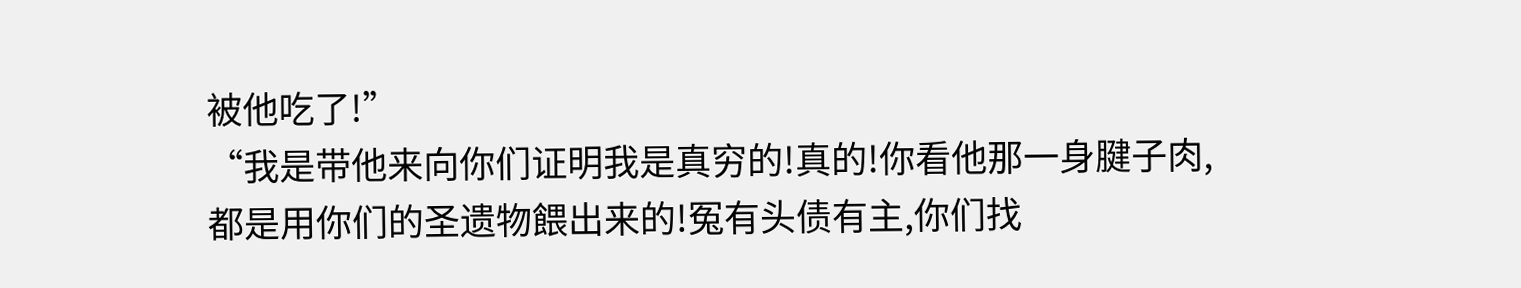被他吃了!”
“我是带他来向你们证明我是真穷的!真的!你看他那一身腱子肉,都是用你们的圣遗物餵出来的!冤有头债有主,你们找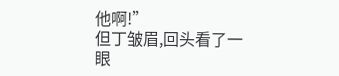他啊!”
但丁皱眉,回头看了一眼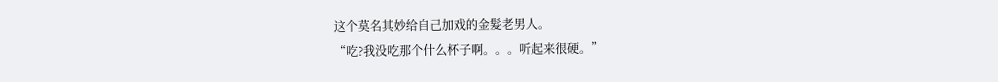这个莫名其妙给自己加戏的金髮老男人。
“吃?我没吃那个什么杯子啊。。。听起来很硬。”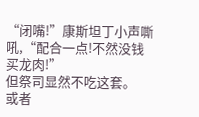“闭嘴!”康斯坦丁小声嘶吼,“配合一点!不然没钱买龙肉!”
但祭司显然不吃这套。
或者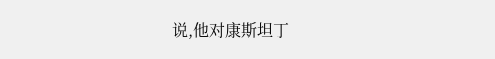说,他对康斯坦丁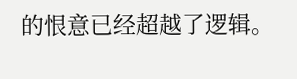的恨意已经超越了逻辑。